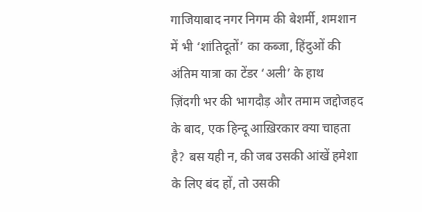गाजियाबाद नगर निगम की बेशर्मी, शमशान में भी ‘शांतिदूतों’ का कब्जा, हिंदुओं की अंतिम यात्रा का टेंडर ‘अली’ के हाथ
ज़िंदगी भर की भागदौड़ और तमाम जद्दोजहद के बाद, एक हिन्दू आख़िरकार क्या चाहता है? बस यही न, की जब उसकी आंखें हमेशा के लिए बंद हों, तो उसकी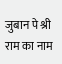जुबान पे श्री राम का नाम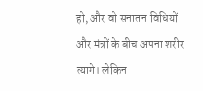हो, और वो सनातन विधियों और मंत्रों के बीच अपना शरीर त्यागे। लेकिन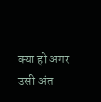क्या हो अगर उसी अंत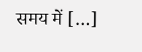समय में […]